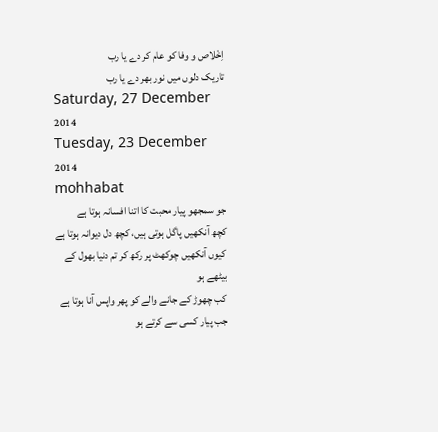اِخْلاص و وفا کو عام کر دے یا رب
تاریک دلوں میں نور بھر دے یا رب
Saturday, 27 December 2014
Tuesday, 23 December 2014
mohhabat
جو سمجھو پیار محبت کا اتنا افسانہ ہوتا ہے
کچھ آنکھیں پاگل ہوتی ہیں، کچھ دل دیوانہ ہوتا ہے
کیوں آنکھیں چوکھٹ پر رکھ کر تم دنیا بھول کے بیٹھے ہو
کب چھوڑ کے جانے والے کو پھر واپس آنا ہوتا ہے
جب پیار کسی سے کرتے ہو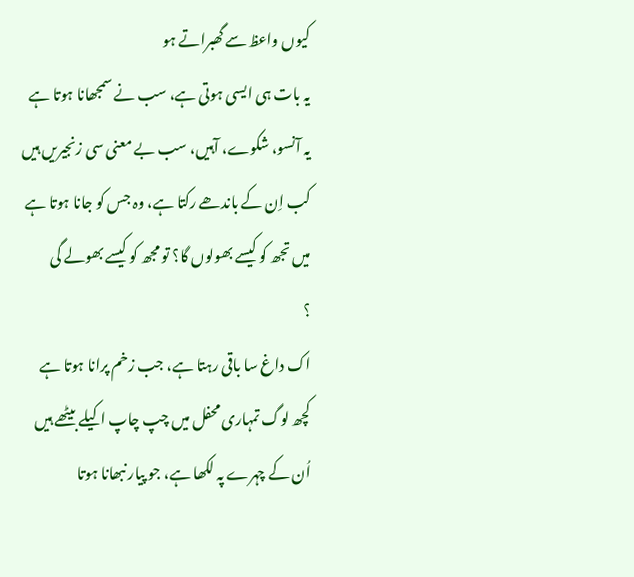کیوں واعظ سے گھبراتے ہو
یہ بات ہی ایسی ہوتی ہے، سب نے سمجھانا ہوتا ہے
یہ آنسو، شکوے، آہیں، سب بے معنی سی زنجیریں ہیں
کب اِن کے باندھے رکتا ہے، وہ جس کو جانا ہوتا ہے
میں تجھ کو کیسے بھولوں گا؟ تو مجھ کو کیسے بھولے گی
؟
اک داغ سا باقی رہتا ہے، جب زخم پرانا ہوتا ہے
کچھ لوگ تمہاری محفل میں چپ چاپ اکیلے بیٹھے ہیں
اُن کے چہرے پہ لکھا ہے، جو پیار نبھانا ہوتا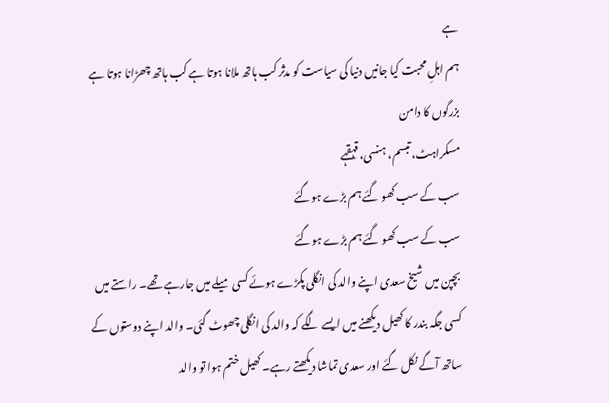ہے
ہم اہلِ محبت کیا جانیں دنیا کی سیاست کو مدثر کب ہاتھ ملانا ہوتا ہے کب ہاتھ چھڑانا ہوتا ہے
بزرگوں کا دامن
مسکراہٹ، تبسم، ہنسی، قہقہے
سب کے سب کھو گئے ہم بڑے ہوگئے
سب کے سب کھو گئے ہم بڑے ہوگئے
بچپن میں شیخ سعدی اپنے والد کی انگلی پکڑے ہوئے کسی میلے میں جارہے تھے۔ راستے میں کسی جگہ بندر کا کھیل دیکھنے میں ایسے لگے کہ والد کی انگلی چھوٹ گئی۔ والد اپنے دوستوں کے ساتھ آگے نکل گئے اور سعدی تماشا دیکھتے رہے۔ کھیل ختم ہوا تو والد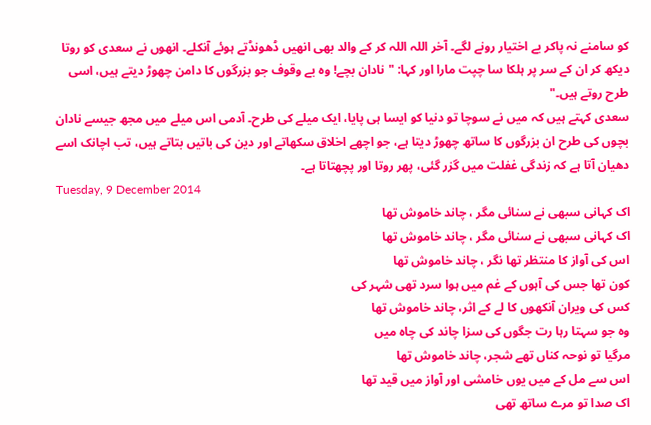کو سامنے نہ پاکر بے اختیار رونے لگے۔ آخر اللہ اللہ کر کے والد بھی انھیں ڈھونڈتے ہوئے آنکلے۔ انھوں نے سعدی کو روتا دیکھ کر ان کے سر پر ہلکا سا چپت مارا اور کہا: "نادان بچے! وہ بے وقوف جو بزرگوں کا دامن چھوڑ دیتے ہیں، اسی طرح روتے ہیں۔"
سعدی کہتے ہیں کہ میں نے سوچا تو دنیا کو ایسا ہی پایا، ایک میلے کی طرح۔ آدمی اس میلے میں مجھ جیسے نادان بچوں کی طرح ان بزرگوں کا ساتھ چھوڑ دیتا ہے، جو اچھے اخلاق سکھاتے اور دین کی باتیں بتاتے ہیں، تب اچانک اسے دھیان آتا ہے کہ زندگی غفلت میں گزر گئی، پھر روتا اور پچھتاتا ہے۔
Tuesday, 9 December 2014
اک کہانی سبھی نے سنائی مگر ، چاند خاموش تھا
اک کہانی سبھی نے سنائی مگر ، چاند خاموش تھا
اس کی آواز کا منتظر تھا نگر ، چاند خاموش تھا
کون تھا جس کی آہوں کے غم میں ہوا سرد تھی شہر کی
کس کی ویران آنکھوں کا لے کے اثر، چاند خاموش تھا
وہ جو سہتا رہا رت جگوں کی سزا چاند کی چاہ میں
مرگیا تو نوحہ کناں تھے شجر، چاند خاموش تھا
اس سے مل کے میں یوں خامشی اور آواز میں قید تھا
اک صدا تو مرے ساتھ تھی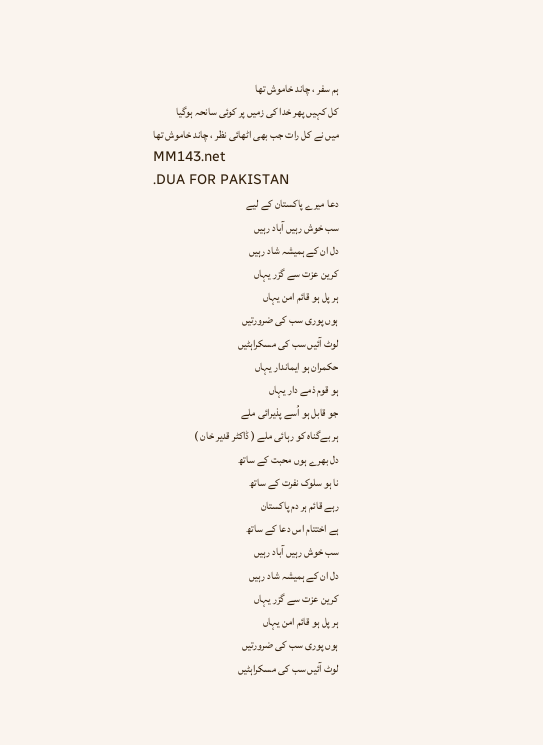ہم سفر ، چاند خاموش تھا
کل کہیں پھر خدا کی زمیں پر کوئی سانحہ ہوگیا
میں نے کل رات جب بھی اٹھائی نظر ، چاند خاموش تھا
MM143.net
.DUA FOR PAKISTAN
دعا میرے پاکستان کے لیے
سب خوش رہیں آباد رہیں
دل ان کے ہمیشہ شاد رہیں
کرین عزت سے گزر یہاں
ہر پل ہو قائم امن یہاں
ہوں پوری سب کی ضرورتیں
لوٹ آئیں سب کی مسکراہٹیں
حکمران ہو ایماندار یہاں
ہو قوم ذمے دار یہاں
جو قابل ہو اُسے پذیرائی ملے
ہر بےگناہ کو رہائی ملے ( ڈاکٹر قدیر خان )
دل بھرے ہوں محبت کے ساتھ
نا ہو سلوک نفرت کے ساتھ
رہے قائم ہر دم پاکستان
ہے اختتام اس دعا کے ساتھ
سب خوش رہیں آباد رہیں
دل ان کے ہمیشہ شاد رہیں
کرین عزت سے گزر یہاں
ہر پل ہو قائم امن یہاں
ہوں پوری سب کی ضرورتیں
لوٹ آئیں سب کی مسکراہٹیں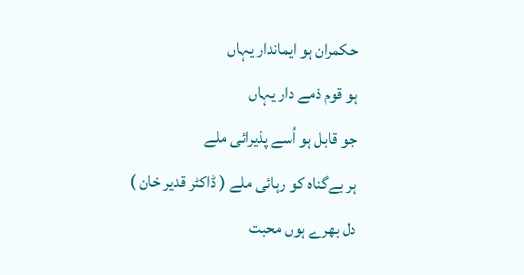حکمران ہو ایماندار یہاں
ہو قوم ذمے دار یہاں
جو قابل ہو اُسے پذیرائی ملے
ہر بےگناہ کو رہائی ملے ( ڈاکٹر قدیر خان )
دل بھرے ہوں محبت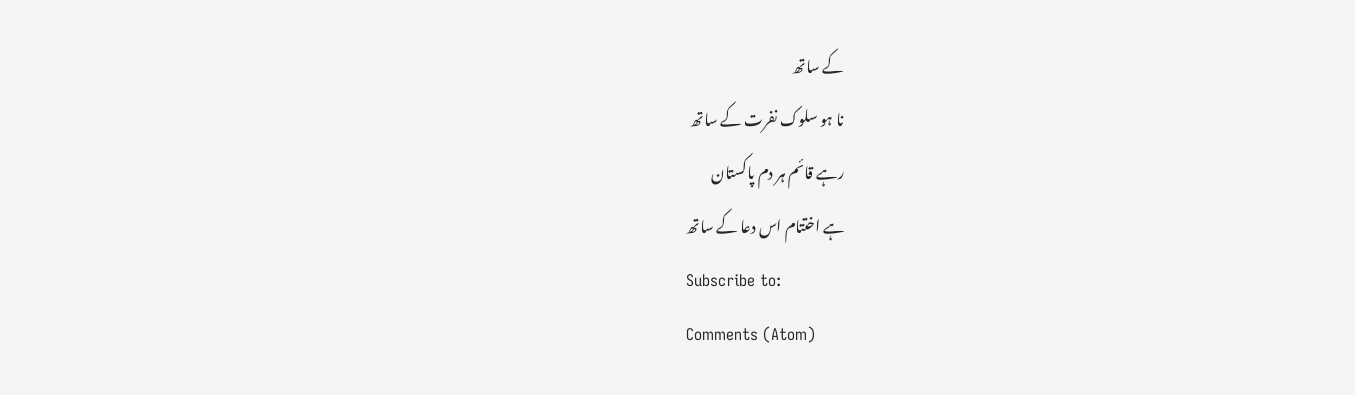کے ساتھ
نا ہو سلوک نفرت کے ساتھ
رہے قائم ہر دم پاکستان
ہے اختتام اس دعا کے ساتھ
Subscribe to:
Comments (Atom)